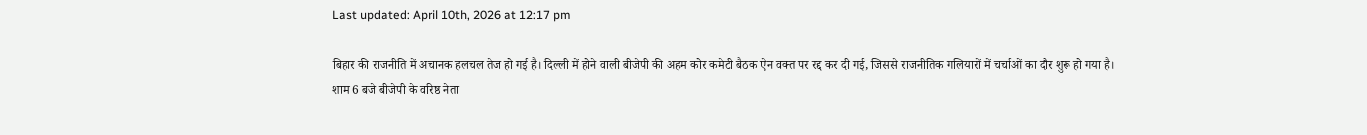Last updated: April 10th, 2026 at 12:17 pm

बिहार की राजनीति में अचानक हलचल तेज हो गई है। दिल्ली में होने वाली बीजेपी की अहम कोर कमेटी बैठक ऐन वक्त पर रद्द कर दी गई, जिससे राजनीतिक गलियारों में चर्चाओं का दौर शुरू हो गया है।
शाम 6 बजे बीजेपी के वरिष्ठ नेता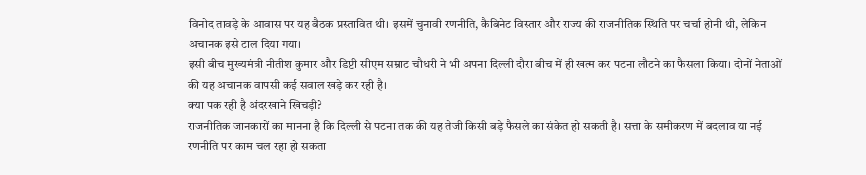विनोद तावड़े के आवास पर यह बैठक प्रस्तावित थी। इसमें चुनावी रणनीति, कैबिनेट विस्तार और राज्य की राजनीतिक स्थिति पर चर्चा होनी थी, लेकिन अचानक इसे टाल दिया गया।
इसी बीच मुख्यमंत्री नीतीश कुमार और डिप्टी सीएम सम्राट चौधरी ने भी अपना दिल्ली दौरा बीच में ही खत्म कर पटना लौटने का फैसला किया। दोनों नेताओं की यह अचानक वापसी कई सवाल खड़े कर रही है।
क्या पक रही है अंदरखाने खिचड़ी?
राजनीतिक जानकारों का मानना है कि दिल्ली से पटना तक की यह तेजी किसी बड़े फैसले का संकेत हो सकती है। सत्ता के समीकरण में बदलाव या नई रणनीति पर काम चल रहा हो सकता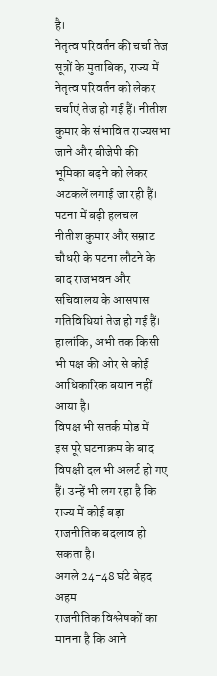है।
नेतृत्व परिवर्तन की चर्चा तेज
सूत्रों के मुताबिक, राज्य में नेतृत्व परिवर्तन को लेकर चर्चाएं तेज हो गई हैं। नीतीश कुमार के संभावित राज्यसभा जाने और बीजेपी की भूमिका बढ़ने को लेकर अटकलें लगाई जा रही हैं।
पटना में बढ़ी हलचल
नीतीश कुमार और सम्राट चौधरी के पटना लौटने के बाद राजभवन और सचिवालय के आसपास गतिविधियां तेज हो गई हैं। हालांकि, अभी तक किसी भी पक्ष की ओर से कोई आधिकारिक बयान नहीं आया है।
विपक्ष भी सतर्क मोड में
इस पूरे घटनाक्रम के बाद विपक्षी दल भी अलर्ट हो गए हैं। उन्हें भी लग रहा है कि राज्य में कोई बड़ा राजनीतिक बदलाव हो सकता है।
अगले 24-48 घंटे बेहद अहम
राजनीतिक विश्लेषकों का मानना है कि आने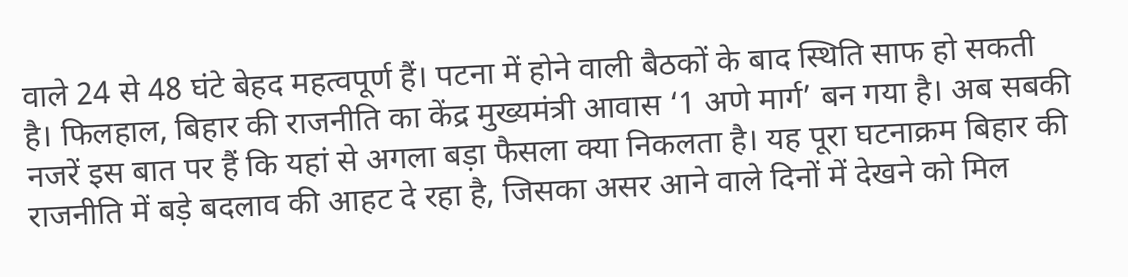वाले 24 से 48 घंटे बेहद महत्वपूर्ण हैं। पटना में होने वाली बैठकों के बाद स्थिति साफ हो सकती है। फिलहाल, बिहार की राजनीति का केंद्र मुख्यमंत्री आवास ‘1 अणे मार्ग’ बन गया है। अब सबकी नजरें इस बात पर हैं कि यहां से अगला बड़ा फैसला क्या निकलता है। यह पूरा घटनाक्रम बिहार की राजनीति में बड़े बदलाव की आहट दे रहा है, जिसका असर आने वाले दिनों में देखने को मिल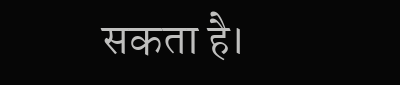सकता है।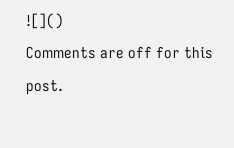![]()
Comments are off for this post.